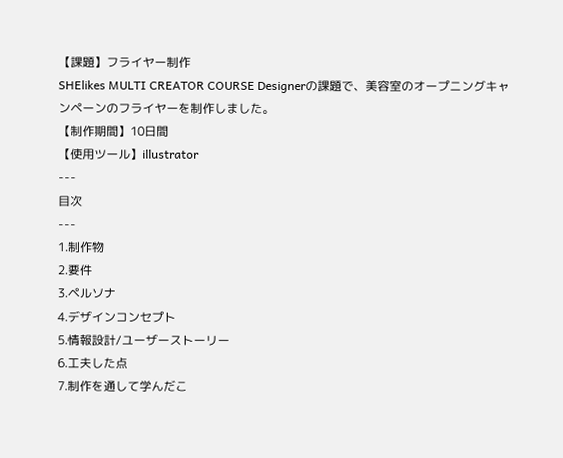【課題】フライヤー制作
SHElikes MULTI CREATOR COURSE Designerの課題で、美容室のオープニングキャンペーンのフライヤーを制作しました。
【制作期間】10日間
【使用ツール】illustrator
---
目次
---
1.制作物
2.要件
3.ペルソナ
4.デザインコンセプト
5.情報設計/ユーザーストーリー
6.工夫した点
7.制作を通して学んだこ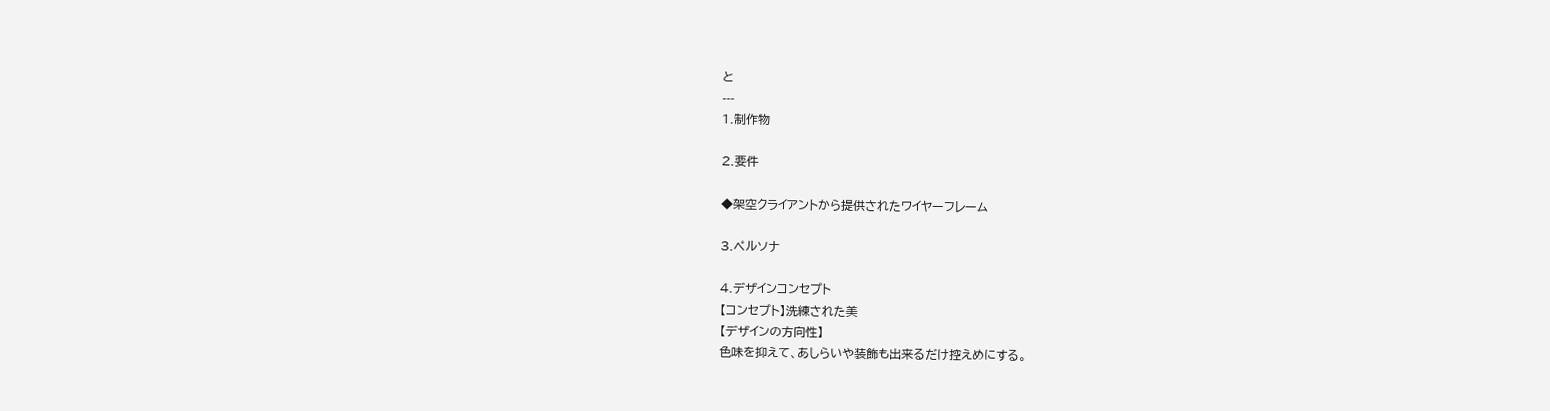と
---
1.制作物

2.要件

◆架空クライアントから提供されたワイヤーフレーム

3.ペルソナ

4.デザインコンセプト
【コンセプト】洗練された美
【デザインの方向性】
色味を抑えて、あしらいや装飾も出来るだけ控えめにする。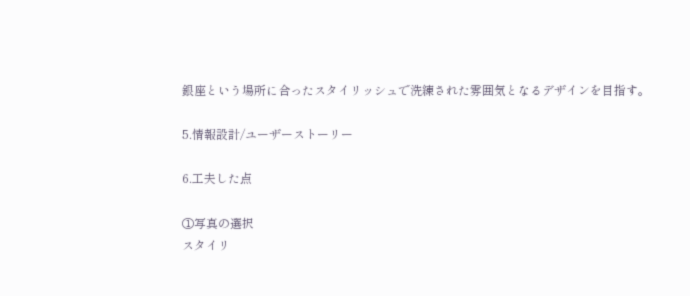銀座という場所に合ったスタイリッシュで洗練された雰囲気となるデザインを目指す。

5.情報設計/ユーザーストーリー

6.工夫した点

①写真の選択
スタイリ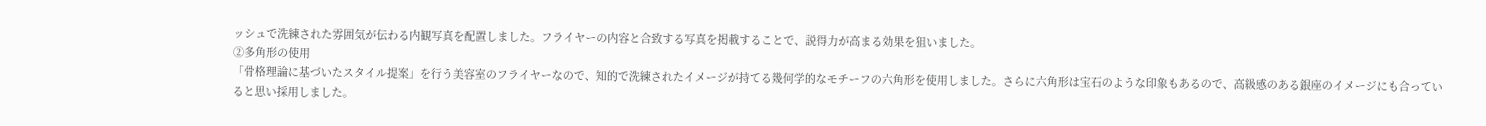ッシュで洗練された雰囲気が伝わる内観写真を配置しました。フライヤーの内容と合致する写真を掲載することで、説得力が高まる効果を狙いました。
②多角形の使用
「骨格理論に基づいたスタイル提案」を行う美容室のフライヤーなので、知的で洗練されたイメージが持てる幾何学的なモチーフの六角形を使用しました。さらに六角形は宝石のような印象もあるので、高級感のある銀座のイメージにも合っていると思い採用しました。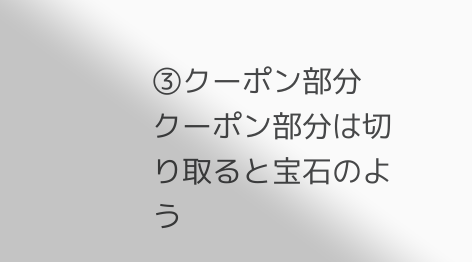③クーポン部分
クーポン部分は切り取ると宝石のよう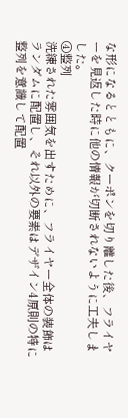な形になるとともに、クーポンを切り離した後、フライヤーを見返した時に他の情報が切断されないように工夫しました。
④整列
洗練された雰囲気を出すために、フライヤー全体の装飾はランダムに配置し、それ以外の要素はデザイン4原則の特に整列を意識して配置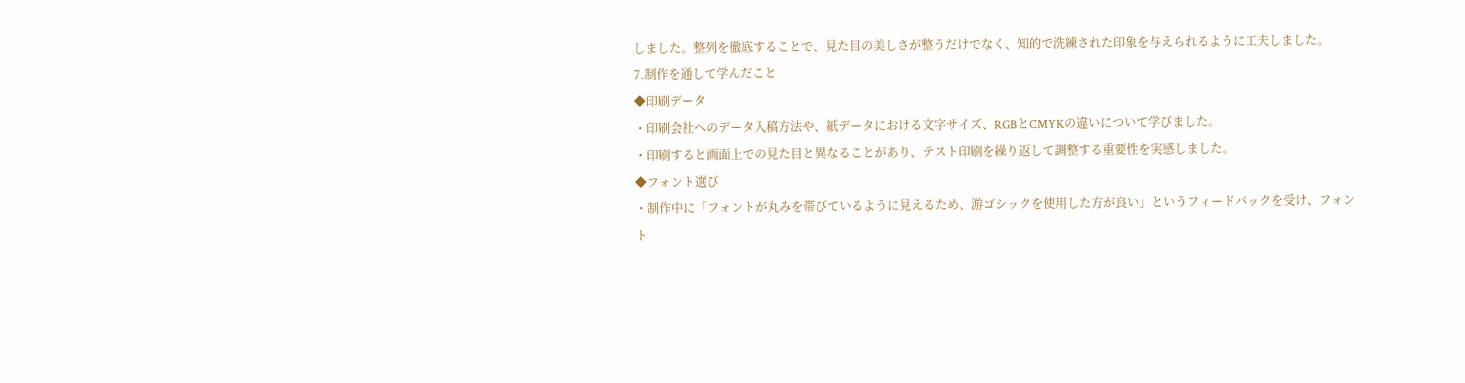しました。整列を徹底することで、見た目の美しさが整うだけでなく、知的で洗練された印象を与えられるように工夫しました。
7.制作を通して学んだこと
◆印刷データ
・印刷会社へのデータ入稿方法や、紙データにおける文字サイズ、RGBとCMYKの違いについて学びました。
・印刷すると画面上での見た目と異なることがあり、テスト印刷を繰り返して調整する重要性を実感しました。
◆フォント選び
・制作中に「フォントが丸みを帯びているように見えるため、游ゴシックを使用した方が良い」というフィードバックを受け、フォント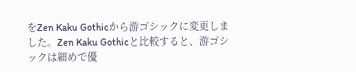をZen Kaku Gothicから游ゴシックに変更しました。Zen Kaku Gothicと比較すると、游ゴシックは細めで優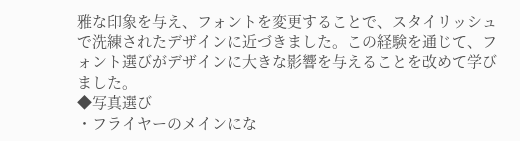雅な印象を与え、フォントを変更することで、スタイリッシュで洗練されたデザインに近づきました。この経験を通じて、フォント選びがデザインに大きな影響を与えることを改めて学びました。
◆写真選び
・フライヤーのメインにな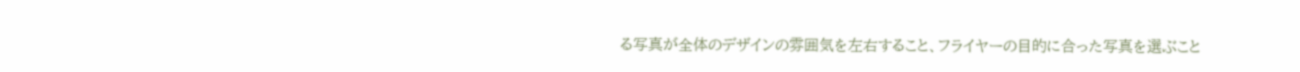る写真が全体のデザインの雰囲気を左右すること、フライヤーの目的に合った写真を選ぶこと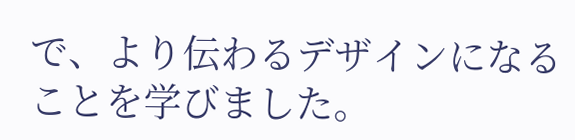で、より伝わるデザインになることを学びました。